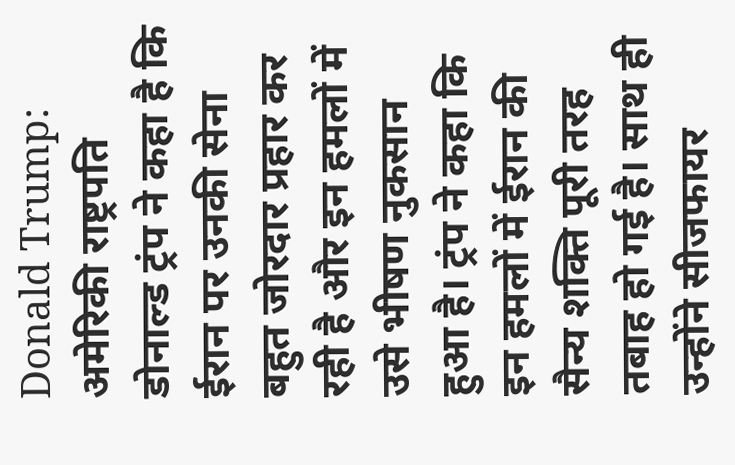Donald Trump: अमेरिकी राष्ट्रपति डोनाल्ड ट्रंप ने कहा है कि ईरान पर उनकी सेना बहुत जोरदार प्रहार कर रही है और इन हमलों में उसे भीषण नुकसान हुआ है। ट्रंप ने कहा कि इन हमलों में ईरान की सैन्य शक्ति पूरी तरह तबाह हो गई है। साथ ही उन्होंने सीजफायर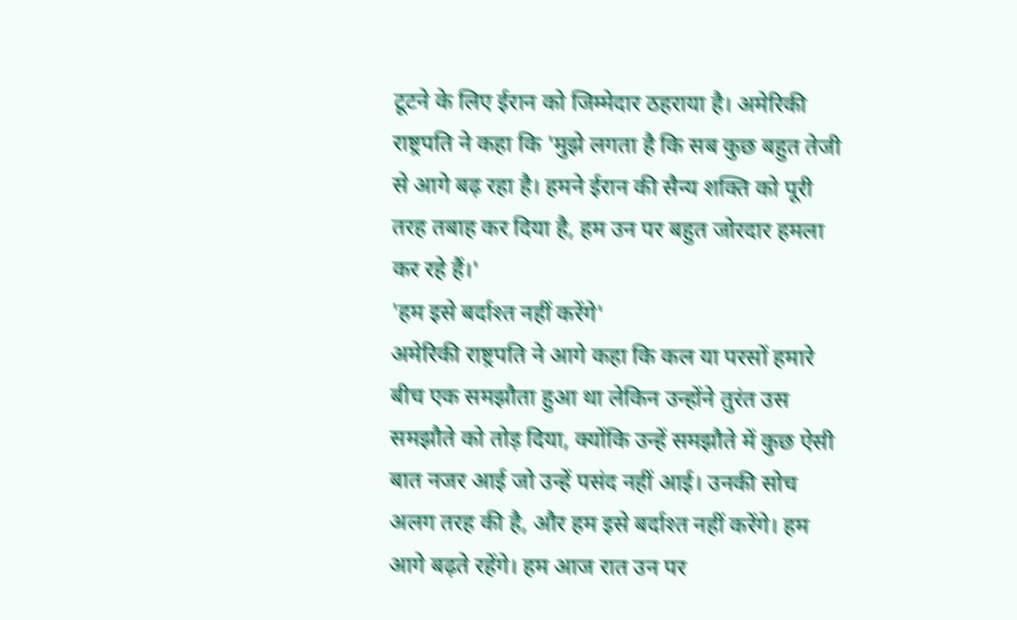टूटने के लिए ईरान को जिम्मेदार ठहराया है। अमेरिकी राष्ट्रपति ने कहा कि 'मुझे लगता है कि सब कुछ बहुत तेजी से आगे बढ़ रहा है। हमने ईरान की सैन्य शक्ति को पूरी तरह तबाह कर दिया है, हम उन पर बहुत जोरदार हमला कर रहे हैं।'
'हम इसे बर्दाश्त नहीं करेंगे'
अमेरिकी राष्ट्रपति ने आगे कहा कि कल या परसों हमारे बीच एक समझौता हुआ था लेकिन उन्होंने तुरंत उस समझौते को तोड़ दिया, क्योंकि उन्हें समझौते में कुछ ऐसी बात नजर आई जो उन्हें पसंद नहीं आई। उनकी सोच अलग तरह की है, और हम इसे बर्दाश्त नहीं करेंगे। हम आगे बढ़ते रहेंगे। हम आज रात उन पर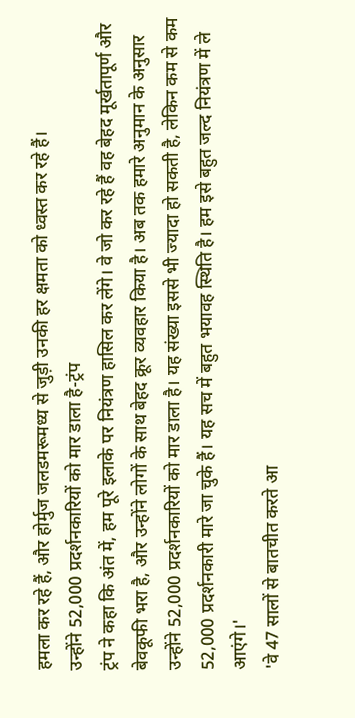हमला कर रहे हैं, और होर्मुज जलडमरूमध्य से जुड़ी उनकी हर क्षमता को ध्वस्त कर रहे हैं।
उन्होंने 52,000 प्रदर्शनकारियों को मार डाला है-ट्रंप
ट्रंप ने कहा कि अंत में, हम पूरे इलाके पर नियंत्रण हासिल कर लेंगे। वे जो कर रहे हैं वह बेहद मूर्खतापूर्ण और बेवकूफी भरा है, और उन्होंने लोगों के साथ बेहद क्रूर व्यवहार किया है। अब तक हमारे अनुमान के अनुसार उन्होंने 52,000 प्रदर्शनकारियों को मार डाला है। यह संख्या इससे भी ज्यादा हो सकती है, लेकिन कम से कम 52,000 प्रदर्शनकारी मारे जा चुके हैं। यह सच में बहुत भयावह स्थिति है। हम इसे बहुत जल्द नियंत्रण में ले आएंगे।'
'वे 47 सालों से बातचीत करते आ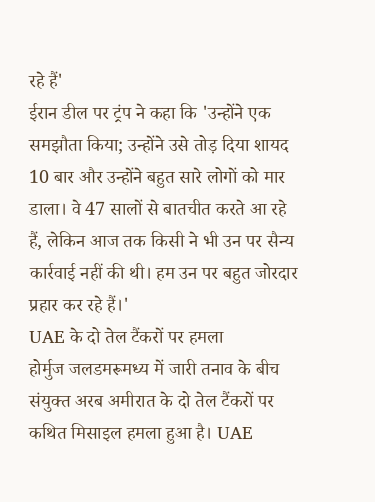रहे हैं'
ईरान डील पर ट्रंप ने कहा कि 'उन्होंने एक समझौता किया; उन्होंने उसे तोड़ दिया शायद 10 बार और उन्होंने बहुत सारे लोगों को मार डाला। वे 47 सालों से बातचीत करते आ रहे हैं, लेकिन आज तक किसी ने भी उन पर सैन्य कार्रवाई नहीं की थी। हम उन पर बहुत जोरदार प्रहार कर रहे हैं।'
UAE के दो तेल टैंकरों पर हमला
होर्मुज जलडमरूमध्य में जारी तनाव के बीच संयुक्त अरब अमीरात के दो तेल टैंकरों पर कथित मिसाइल हमला हुआ है। UAE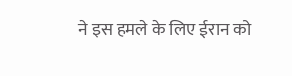ने इस हमले के लिए ईरान को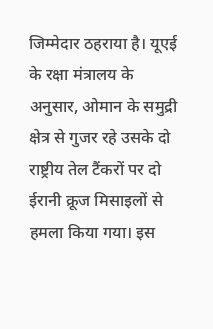जिम्मेदार ठहराया है। यूएई के रक्षा मंत्रालय के अनुसार, ओमान के समुद्री क्षेत्र से गुजर रहे उसके दो राष्ट्रीय तेल टैंकरों पर दो ईरानी क्रूज मिसाइलों से हमला किया गया। इस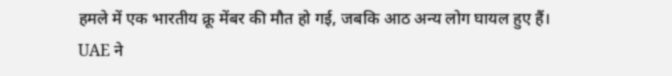हमले में एक भारतीय क्रू मेंबर की मौत हो गई, जबकि आठ अन्य लोग घायल हुए हैं। UAE ने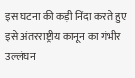इस घटना की कड़ी निंदा करते हुए इसे अंतरराष्ट्रीय कानून का गंभीर उल्लंघन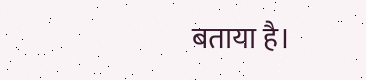बताया है।